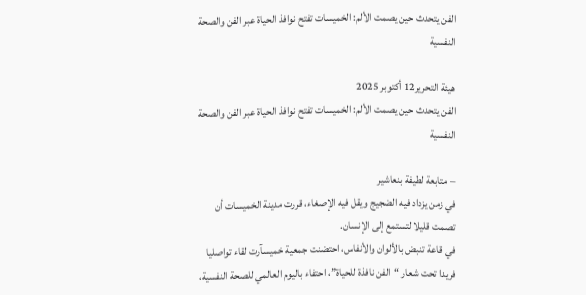الفن يتحدث حين يصمت الألم: الخميسات تفتح نوافذ الحياة عبر الفن والصحة النفسية

هيئة التحرير12 أكتوبر 2025
الفن يتحدث حين يصمت الألم: الخميسات تفتح نوافذ الحياة عبر الفن والصحة النفسية

– متابعة لطيفة بنعاشير
في زمن يزداد فيه الضجيج ويقل فيه الإصغاء، قررت مدينة الخميسات أن تصمت قليلا لتستمع إلى الإنسان.
في قاعة تنبض بالألوان والأنفاس، احتضنت جمعية خميسآرت لقاء تواصليا فريدا تحت شعار “الفن نافذة للحياة”، احتفاء باليوم العالمي للصحة النفسية،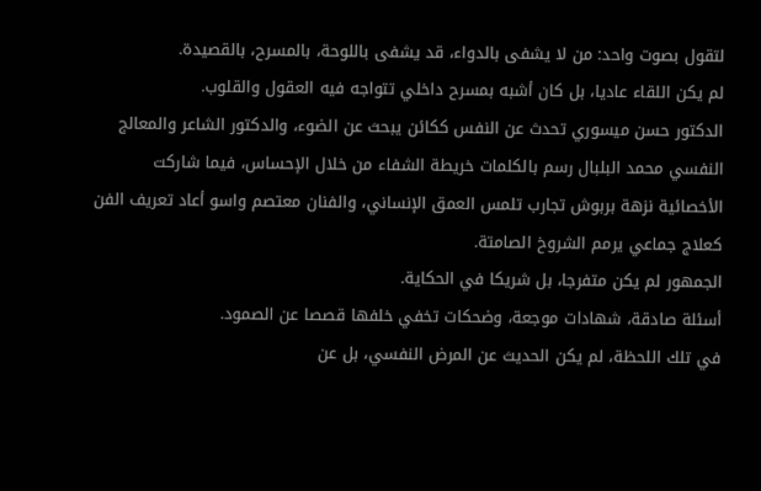لتقول بصوت واحد: من لا يشفى بالدواء، قد يشفى باللوحة، بالمسرح، بالقصيدة.
لم يكن اللقاء عاديا، بل كان أشبه بمسرح داخلي تتواجه فيه العقول والقلوب.
الدكتور حسن ميسوري تحدث عن النفس ككائن يبحث عن الضوء، والدكتور الشاعر والمعالج النفسي محمد البلبال رسم بالكلمات خريطة الشفاء من خلال الإحساس، فيما شاركت الأخصائية نزهة بربوش تجارب تلمس العمق الإنساني، والفنان معتصم واسو أعاد تعريف الفن كعلاج جماعي يرمم الشروخ الصامتة.
الجمهور لم يكن متفرجا، بل شريكا في الحكاية.
أسئلة صادقة، شهادات موجعة، وضحكات تخفي خلفها قصصا عن الصمود.
في تلك اللحظة، لم يكن الحديث عن المرض النفسي، بل عن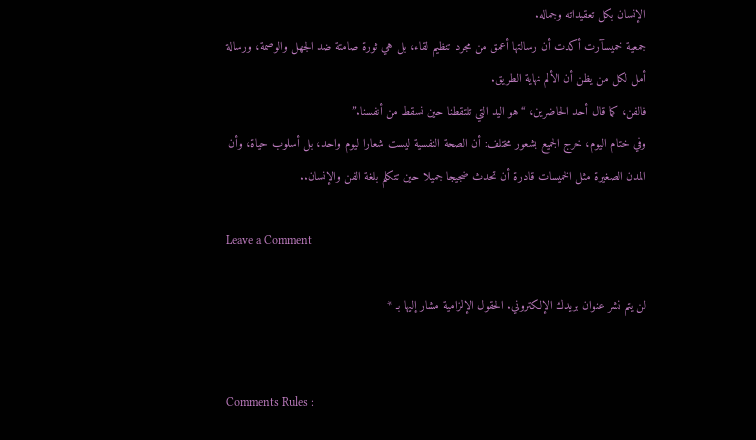الإنسان بكل تعقيداته وجماله.
جمعية خميسآرت أكدت أن رسالتها أعمق من مجرد تنظيم لقاء، بل هي ثورة صامتة ضد الجهل والوصمة، ورسالة أمل لكل من يظن أن الألم نهاية الطريق.
فالفن، كما قال أحد الحاضرين، “هو اليد التي تلتقطنا حين نسقط من أنفسنا.”
وفي ختام اليوم، خرج الجميع بشعور مختلف: أن الصحة النفسية ليست شعارا ليوم واحد، بل أسلوب حياة، وأن المدن الصغيرة مثل الخميسات قادرة أن تحدث ضجيجا جميلا حين تتكلم بلغة الفن والإنسان..

Leave a Comment

لن يتم نشر عنوان بريدك الإلكتروني. الحقول الإلزامية مشار إليها بـ *


Comments Rules :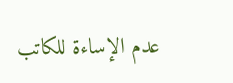عدم الإساءة للكاتب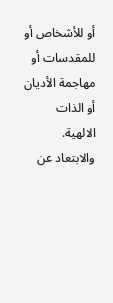أو للأشخاص أو للمقدسات أو مهاجمة الأديان أو الذات الالهية. والابتعاد عن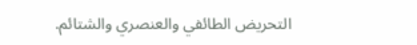التحريض الطائفي والعنصري والشتائم.